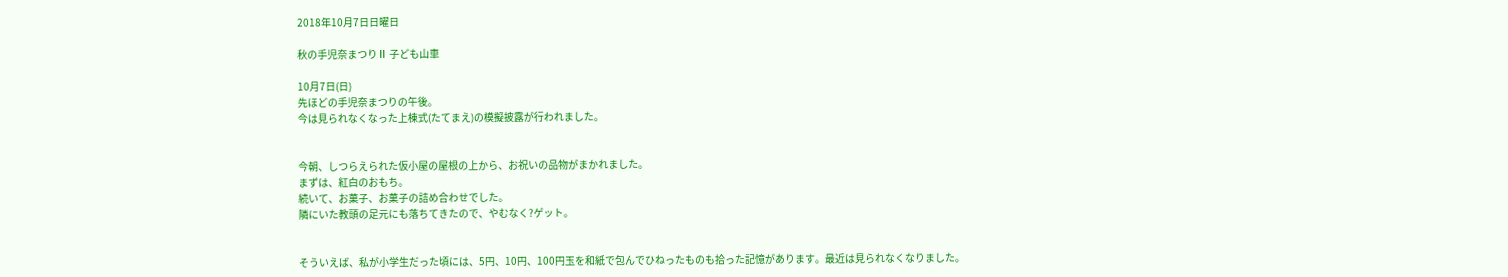2018年10月7日日曜日

秋の手児奈まつりⅡ 子ども山車

10月7日(日)
先ほどの手児奈まつりの午後。
今は見られなくなった上棟式(たてまえ)の模擬披露が行われました。


今朝、しつらえられた仮小屋の屋根の上から、お祝いの品物がまかれました。
まずは、紅白のおもち。
続いて、お菓子、お菓子の詰め合わせでした。
隣にいた教頭の足元にも落ちてきたので、やむなく?ゲット。


そういえば、私が小学生だった頃には、5円、10円、100円玉を和紙で包んでひねったものも拾った記憶があります。最近は見られなくなりました。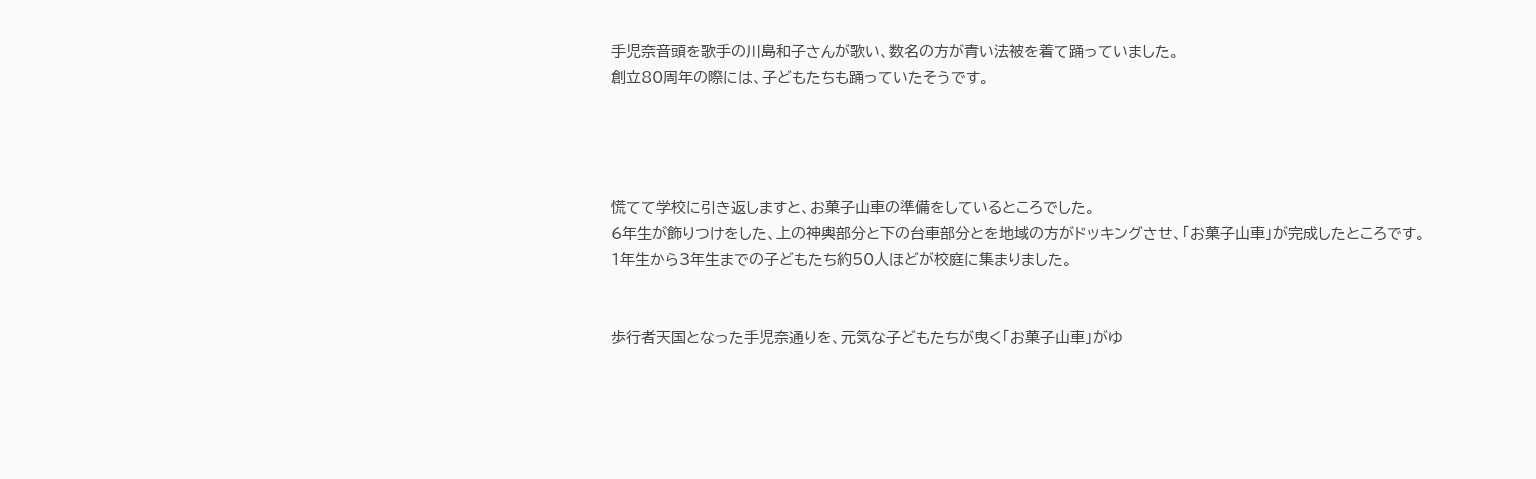手児奈音頭を歌手の川島和子さんが歌い、数名の方が青い法被を着て踊っていました。
創立80周年の際には、子どもたちも踊っていたそうです。




慌てて学校に引き返しますと、お菓子山車の準備をしているところでした。
6年生が飾りつけをした、上の神輿部分と下の台車部分とを地域の方がドッキングさせ、「お菓子山車」が完成したところです。
1年生から3年生までの子どもたち約50人ほどが校庭に集まりました。


歩行者天国となった手児奈通りを、元気な子どもたちが曳く「お菓子山車」がゆ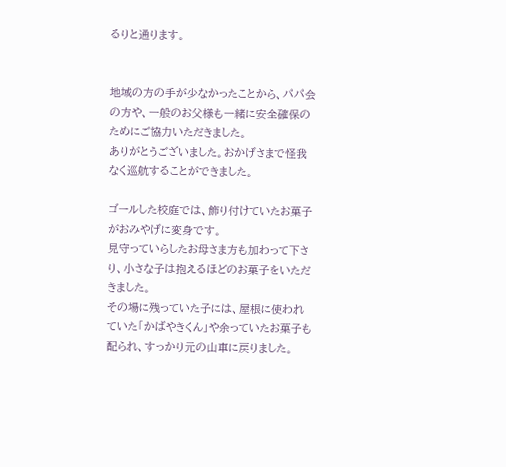るりと通ります。


地域の方の手が少なかったことから、パパ会の方や、一般のお父様も一緒に安全確保のためにご協力いただきました。
ありがとうございました。おかげさまで怪我なく巡航することができました。

ゴールした校庭では、飾り付けていたお菓子がおみやげに変身です。
見守っていらしたお母さま方も加わって下さり、小さな子は抱えるほどのお菓子をいただきました。
その場に残っていた子には、屋根に使われていた「かばやきくん」や余っていたお菓子も配られ、すっかり元の山車に戻りました。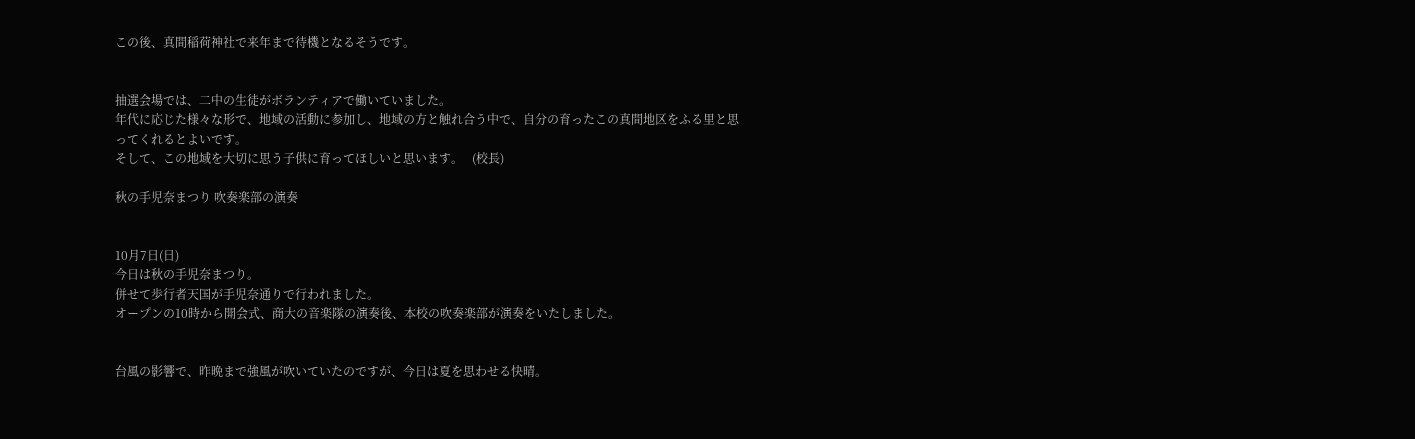この後、真間稲荷神社で来年まで待機となるそうです。


抽選会場では、二中の生徒がボランティアで働いていました。
年代に応じた様々な形で、地域の活動に参加し、地域の方と触れ合う中で、自分の育ったこの真間地区をふる里と思ってくれるとよいです。
そして、この地域を大切に思う子供に育ってほしいと思います。   (校長)

秋の手児奈まつり 吹奏楽部の演奏


10月7日(日)
今日は秋の手児奈まつり。
併せて歩行者天国が手児奈通りで行われました。
オープンの10時から開会式、商大の音楽隊の演奏後、本校の吹奏楽部が演奏をいたしました。


台風の影響で、昨晩まで強風が吹いていたのですが、今日は夏を思わせる快晴。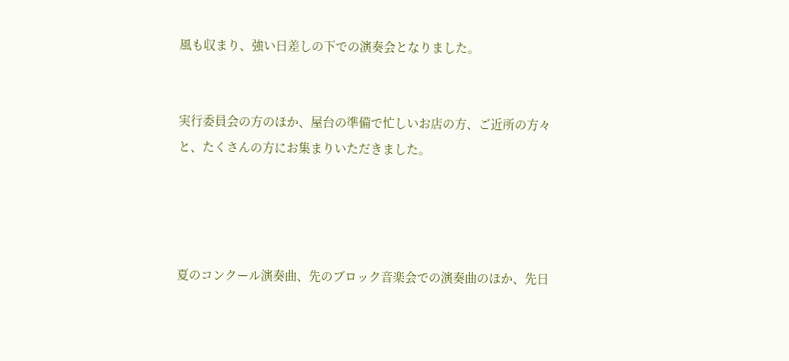風も収まり、強い日差しの下での演奏会となりました。


実行委員会の方のほか、屋台の準備で忙しいお店の方、ご近所の方々と、たくさんの方にお集まりいただきました。




夏のコンクール演奏曲、先のブロック音楽会での演奏曲のほか、先日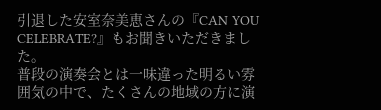引退した安室奈美恵さんの『CAN YOU CELEBRATE?』もお聞きいただきました。
普段の演奏会とは一味違った明るい雰囲気の中で、たくさんの地域の方に演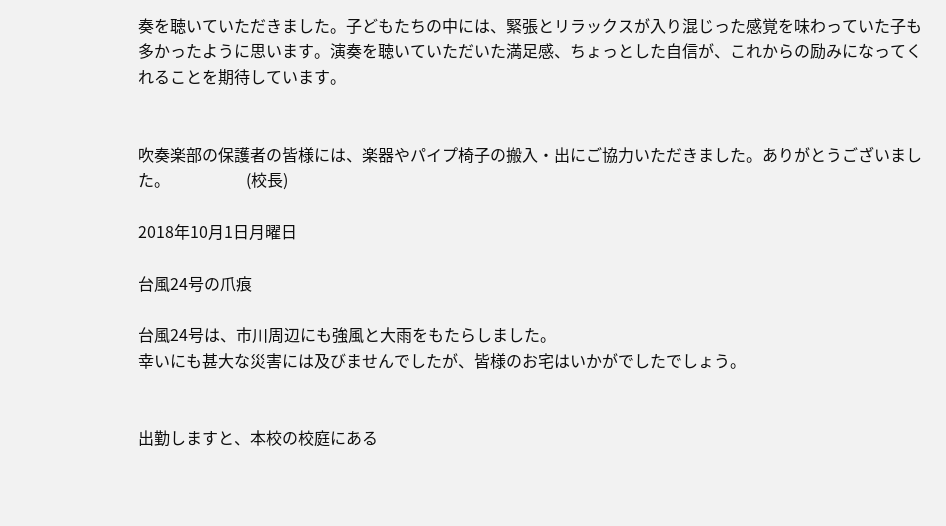奏を聴いていただきました。子どもたちの中には、緊張とリラックスが入り混じった感覚を味わっていた子も多かったように思います。演奏を聴いていただいた満足感、ちょっとした自信が、これからの励みになってくれることを期待しています。


吹奏楽部の保護者の皆様には、楽器やパイプ椅子の搬入・出にご協力いただきました。ありがとうございました。                   (校長)

2018年10月1日月曜日

台風24号の爪痕

台風24号は、市川周辺にも強風と大雨をもたらしました。
幸いにも甚大な災害には及びませんでしたが、皆様のお宅はいかがでしたでしょう。


出勤しますと、本校の校庭にある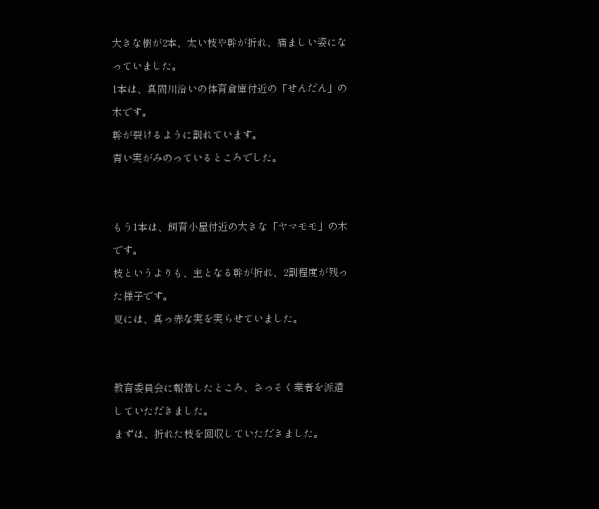大きな樹が2本、太い枝や幹が折れ、痛ましい姿になっていました。
1本は、真間川沿いの体育倉庫付近の「せんだん」の木です。
幹が裂けるように割れています。
青い実がみのっているところでした。


もう1本は、飼育小屋付近の大きな「ヤマモモ」の木です。
枝というよりも、主となる幹が折れ、2割程度が残った様子です。
夏には、真っ赤な実を実らせていました。


教育委員会に報告したところ、さっそく業者を派遣していただきました。
まずは、折れた枝を回収していただきました。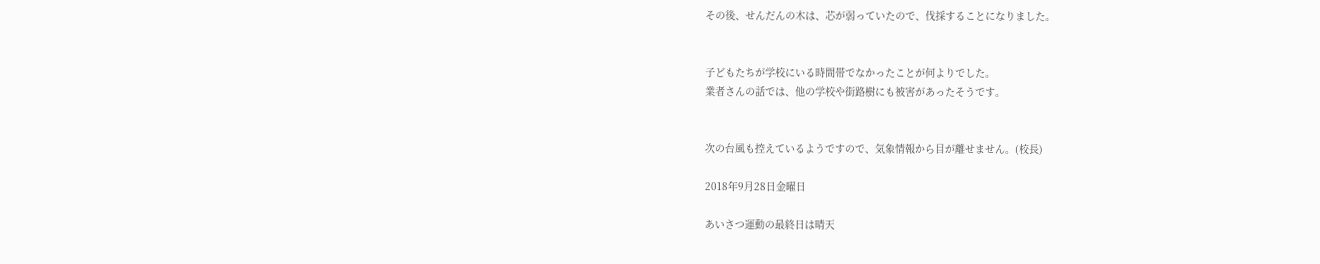その後、せんだんの木は、芯が弱っていたので、伐採することになりました。


子どもたちが学校にいる時間帯でなかったことが何よりでした。
業者さんの話では、他の学校や街路樹にも被害があったそうです。


次の台風も控えているようですので、気象情報から目が離せません。(校長)

2018年9月28日金曜日

あいさつ運動の最終日は晴天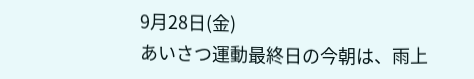9月28日(金)
あいさつ運動最終日の今朝は、雨上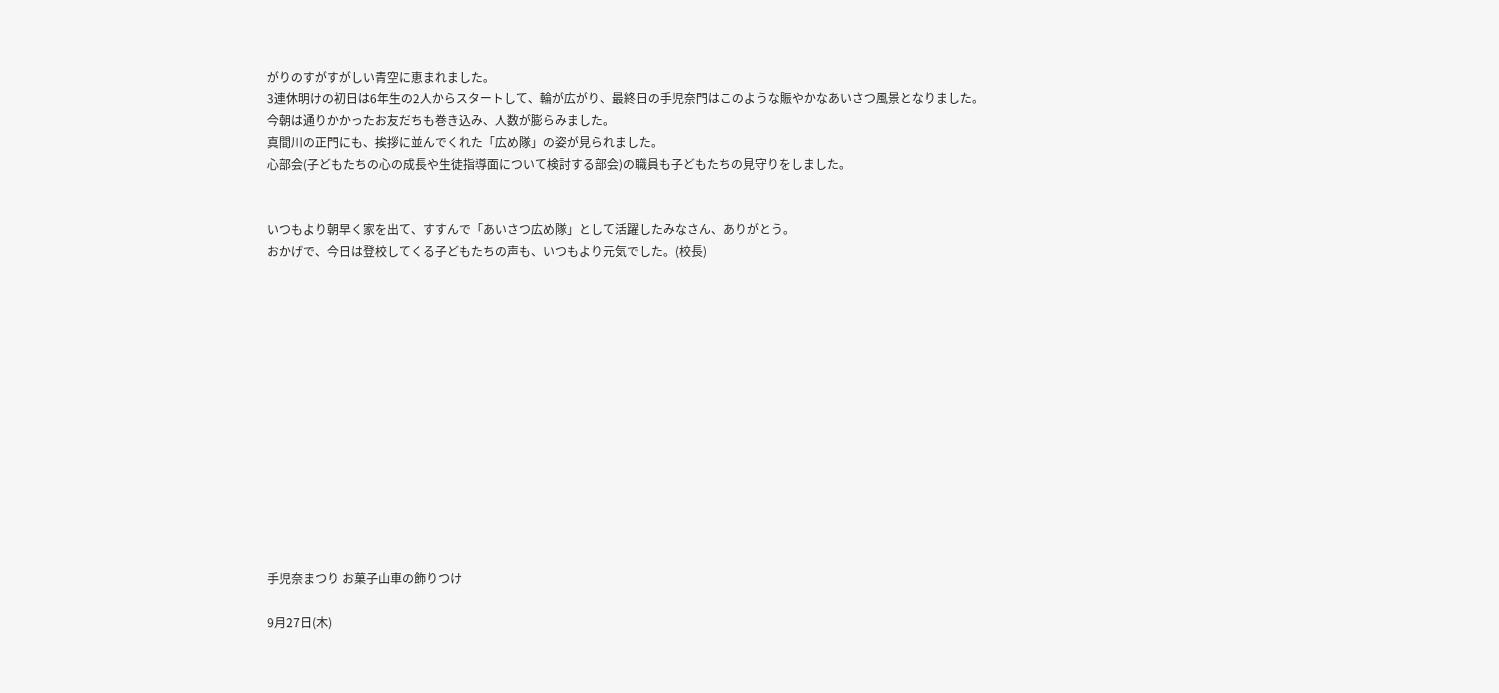がりのすがすがしい青空に恵まれました。
3連休明けの初日は6年生の2人からスタートして、輪が広がり、最終日の手児奈門はこのような賑やかなあいさつ風景となりました。
今朝は通りかかったお友だちも巻き込み、人数が膨らみました。
真間川の正門にも、挨拶に並んでくれた「広め隊」の姿が見られました。
心部会(子どもたちの心の成長や生徒指導面について検討する部会)の職員も子どもたちの見守りをしました。


いつもより朝早く家を出て、すすんで「あいさつ広め隊」として活躍したみなさん、ありがとう。
おかげで、今日は登校してくる子どもたちの声も、いつもより元気でした。(校長)














手児奈まつり お菓子山車の飾りつけ

9月27日(木)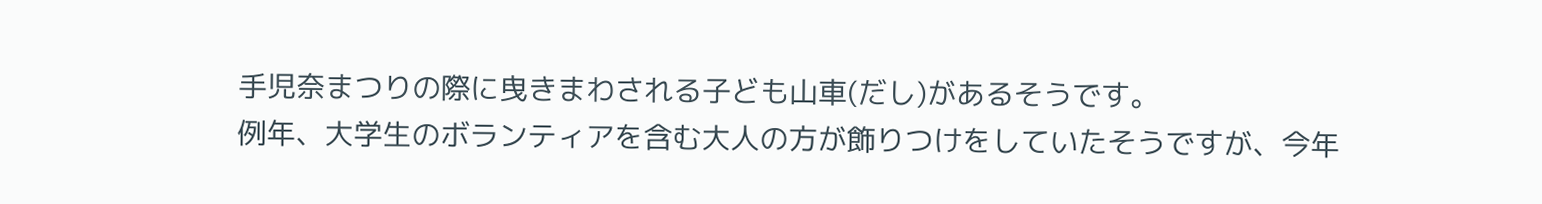手児奈まつりの際に曳きまわされる子ども山車(だし)があるそうです。
例年、大学生のボランティアを含む大人の方が飾りつけをしていたそうですが、今年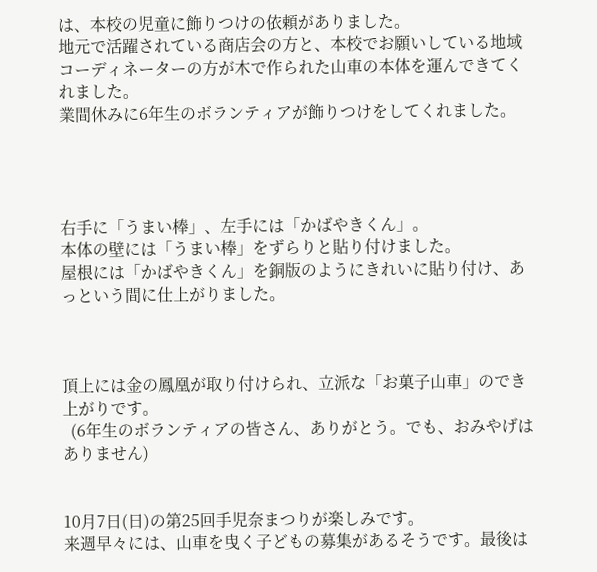は、本校の児童に飾りつけの依頼がありました。
地元で活躍されている商店会の方と、本校でお願いしている地域コーディネーターの方が木で作られた山車の本体を運んできてくれました。
業間休みに6年生のボランティアが飾りつけをしてくれました。




右手に「うまい棒」、左手には「かばやきくん」。
本体の壁には「うまい棒」をずらりと貼り付けました。
屋根には「かばやきくん」を銅版のようにきれいに貼り付け、あっという間に仕上がりました。



頂上には金の鳳凰が取り付けられ、立派な「お菓子山車」のでき上がりです。
  (6年生のボランティアの皆さん、ありがとう。でも、おみやげはありません)


10月7日(日)の第25回手児奈まつりが楽しみです。
来週早々には、山車を曳く子どもの募集があるそうです。最後は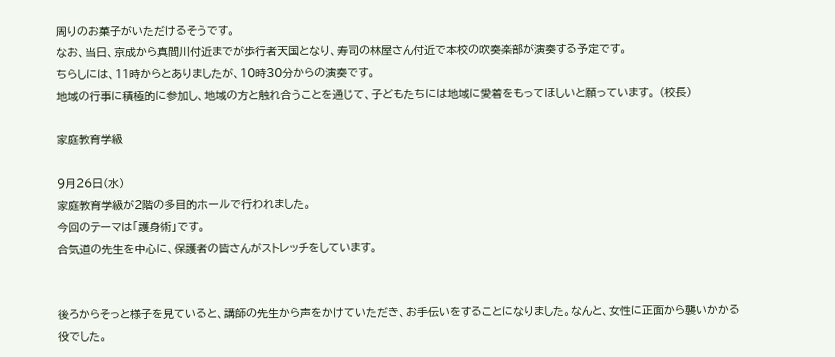周りのお菓子がいただけるそうです。
なお、当日、京成から真間川付近までが歩行者天国となり、寿司の林屋さん付近で本校の吹奏楽部が演奏する予定です。
ちらしには、11時からとありましたが、10時30分からの演奏です。
地域の行事に積極的に参加し、地域の方と触れ合うことを通じて、子どもたちには地域に愛着をもってほしいと願っています。 (校長)

家庭教育学級

9月26日(水)
家庭教育学級が2階の多目的ホールで行われました。
今回のテーマは「護身術」です。
合気道の先生を中心に、保護者の皆さんがストレッチをしています。


後ろからそっと様子を見ていると、講師の先生から声をかけていただき、お手伝いをすることになりました。なんと、女性に正面から襲いかかる役でした。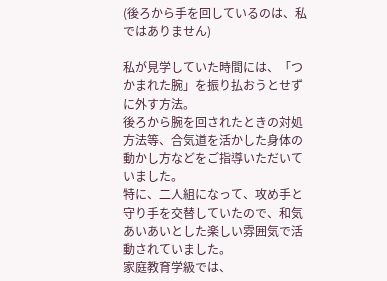(後ろから手を回しているのは、私ではありません)

私が見学していた時間には、「つかまれた腕」を振り払おうとせずに外す方法。
後ろから腕を回されたときの対処方法等、合気道を活かした身体の動かし方などをご指導いただいていました。
特に、二人組になって、攻め手と守り手を交替していたので、和気あいあいとした楽しい雰囲気で活動されていました。
家庭教育学級では、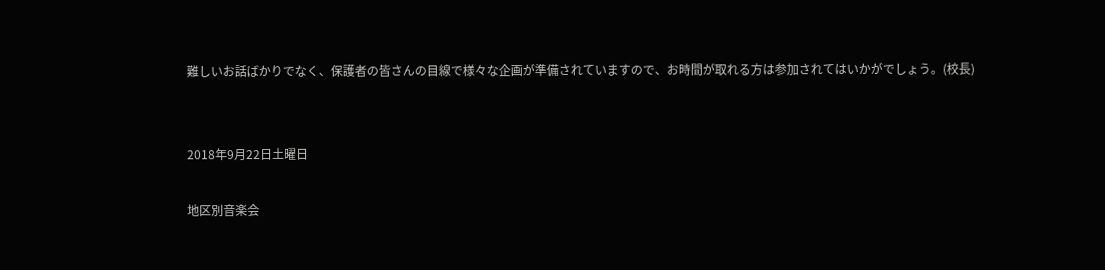難しいお話ばかりでなく、保護者の皆さんの目線で様々な企画が準備されていますので、お時間が取れる方は参加されてはいかがでしょう。(校長)


2018年9月22日土曜日

地区別音楽会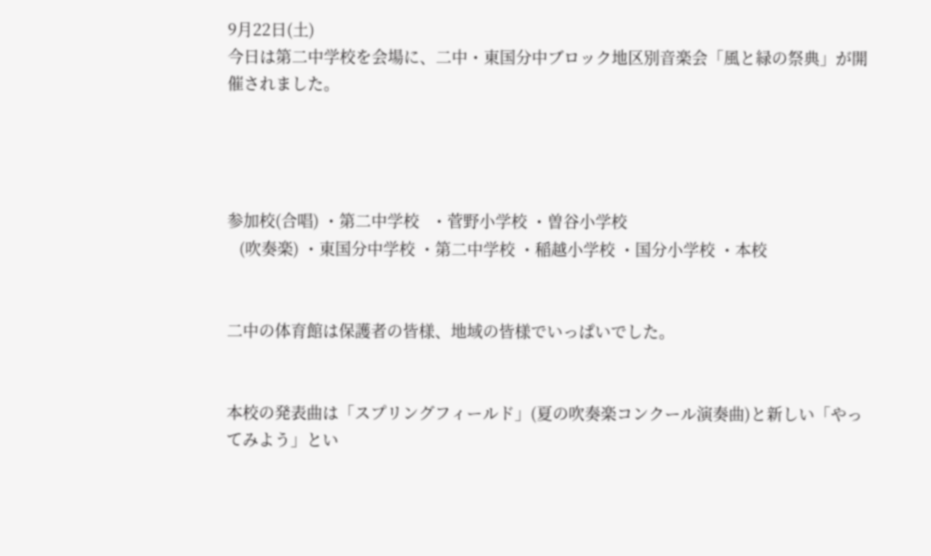9月22日(土)
今日は第二中学校を会場に、二中・東国分中ブロック地区別音楽会「風と緑の祭典」が開催されました。




参加校(合唱) ・第二中学校   ・菅野小学校 ・曽谷小学校
   (吹奏楽) ・東国分中学校 ・第二中学校 ・稲越小学校 ・国分小学校 ・本校


二中の体育館は保護者の皆様、地域の皆様でいっぱいでした。


本校の発表曲は「スプリングフィールド」(夏の吹奏楽コンクール演奏曲)と新しい「やってみよう」とい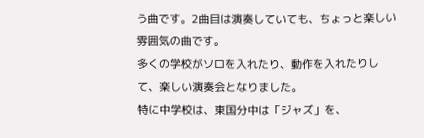う曲です。2曲目は演奏していても、ちょっと楽しい雰囲気の曲です。
多くの学校がソロを入れたり、動作を入れたりして、楽しい演奏会となりました。
特に中学校は、東国分中は「ジャズ」を、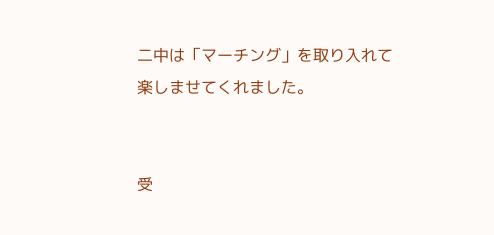二中は「マーチング」を取り入れて楽しませてくれました。


受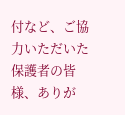付など、ご協力いただいた保護者の皆様、ありが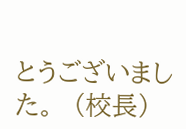とうございました。  (校長)